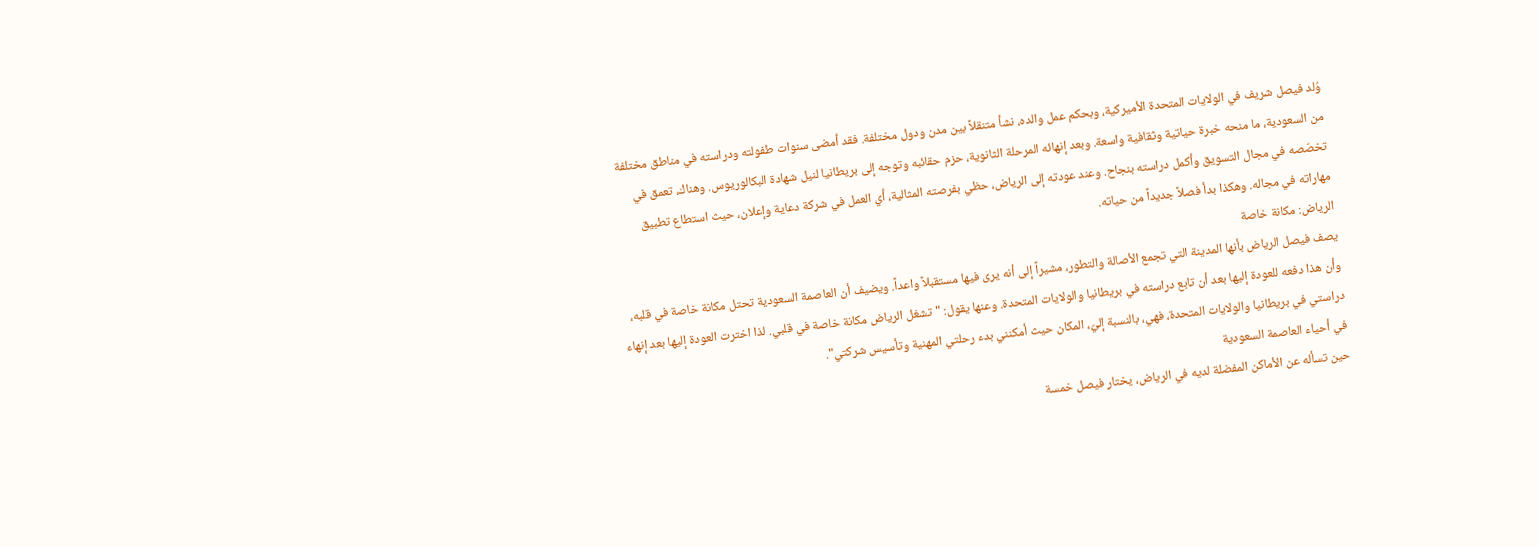وُلد فيصل شريف في الولايات المتحدة الأميركية، وبحكم عمل والده، نشأ متنقلاً بين مدن ودول مختلفة. فقد أمضى سنوات طفولته ودراسته في مناطق مختلفة من السعودية، ما منحه خبرة حياتية وثقافية واسعة. وبعد إنهائه المرحلة الثانوية، حزم حقائبه وتوجه إلى بريطانيا لنيل شهادة البكالوريوس. وهناك، تعمق في تخصّصه في مجال التسويق وأكمل دراسته بنجاح. وعند عودته إلى الرياض، حظي بفرصته المثالية، أي العمل في شركة دعاية وإعلان، حيث استطاع تطبيق مهاراته في مجاله. وهكذا بدأ فصلاً جديداً من حياته.
الرياض: مكانة خاصة
يصف فيصل الرياض بأنها المدينة التي تجمع الأصالة والتطور، مشيراً إلى أنه يرى فيها مستقبلاً واعداً. ويضيف أن العاصمة السعودية تحتل مكانة خاصة في قلبه، وأن هذا دفعه للعودة إليها بعد أن تابع دراسته في بريطانيا والولايات المتحدة. وعنها يقول: "تشغل الرياض مكانة خاصة في قلبي. لذا اخترت العودة إليها بعد إنهاء دراستي في بريطانيا والولايات المتحدة، فهي، بالنسبة إليّ، المكان حيث أمكنني بدء رحلتي المهنية وتأسيس شركتي".
في أحياء العاصمة السعودية
حين تسأله عن الأماكن المفضلة لديه في الرياض، يختار فيصل خمسة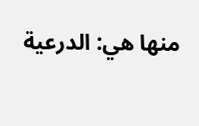منها هي: الدرعية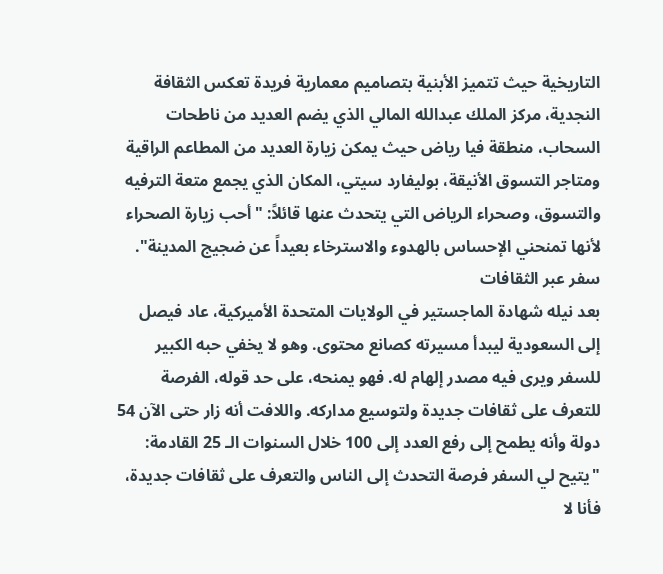التاريخية حيث تتميز الأبنية بتصاميم معمارية فريدة تعكس الثقافة النجدية، مركز الملك عبدالله المالي الذي يضم العديد من ناطحات السحاب، منطقة فيا رياض حيث يمكن زيارة العديد من المطاعم الراقية ومتاجر التسوق الأنيقة، بوليفارد سيتي، المكان الذي يجمع متعة الترفيه والتسوق، وصحراء الرياض التي يتحدث عنها قائلاً: "أحب زيارة الصحراء لأنها تمنحني الإحساس بالهدوء والاسترخاء بعيداً عن ضجيج المدينة".
سفر عبر الثقافات
بعد نيله شهادة الماجستير في الولايات المتحدة الأميركية، عاد فيصل إلى السعودية ليبدأ مسيرته كصانع محتوى. وهو لا يخفي حبه الكبير للسفر ويرى فيه مصدر إلهام له. فهو يمنحه، على حد قوله، الفرصة للتعرف على ثقافات جديدة ولتوسيع مداركه. واللافت أنه زار حتى الآن 54 دولة وأنه يطمح إلى رفع العدد إلى 100 خلال السنوات الـ 25 القادمة: "يتيح لي السفر فرصة التحدث إلى الناس والتعرف على ثقافات جديدة، فأنا لا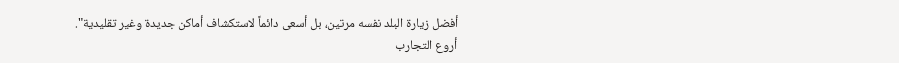أفضل زيارة البلد نفسه مرتين، بل أسعى دائماً لاستكشاف أماكن جديدة وغير تقليدية".
أروع التجارب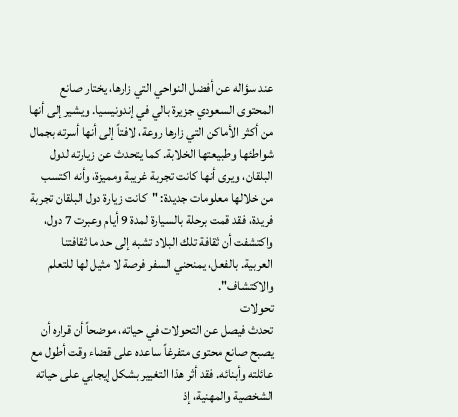عند سؤاله عن أفضل النواحي التي زارها، يختار صانع المحتوى السعودي جزيرة بالي في إندونيسيا. ويشير إلى أنها من أكثر الأماكن التي زارها روعة، لافتاً إلى أنها أسرته بجمال شواطئها وطبيعتها الخلابة. كما يتحدث عن زيارته لدول البلقان، ويرى أنها كانت تجربة غريبة ومميزة، وأنه اكتسب من خلالها معلومات جديدة: "كانت زيارة دول البلقان تجربة فريدة، فقد قمت برحلة بالسيارة لمدة 9 أيام وعبرت 7 دول، واكتشفت أن ثقافة تلك البلاد تشبه إلى حد ما ثقافتنا العربية. بالفعل، يمنحني السفر فرصة لا مثيل لها للتعلم والاكتشاف".
تحولات
تحدث فيصل عن التحولات في حياته، موضحاً أن قراره أن يصبح صانع محتوى متفرغاً ساعده على قضاء وقت أطول مع عائلته وأبنائه. فقد أثر هذا التغيير بشكل إيجابي على حياته الشخصية والمهنية، إذ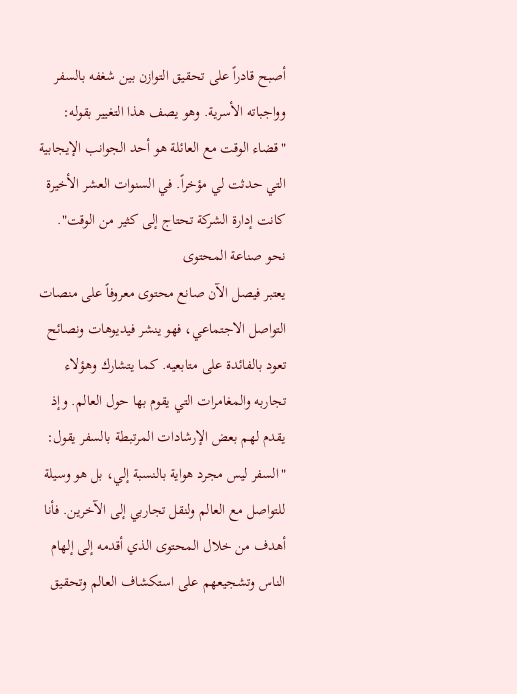أصبح قادراً على تحقيق التوازن بين شغفه بالسفر وواجباته الأسرية. وهو يصف هذا التغيير بقوله: "قضاء الوقت مع العائلة هو أحد الجوانب الإيجابية التي حدثت لي مؤخراً. في السنوات العشر الأخيرة كانت إدارة الشركة تحتاج إلى كثير من الوقت".
نحو صناعة المحتوى
يعتبر فيصل الآن صانع محتوى معروفاً على منصات التواصل الاجتماعي، فهو ينشر فيديوهات ونصائح تعود بالفائدة على متابعيه. كما يتشارك وهؤلاء تجاربه والمغامرات التي يقوم بها حول العالم. وإذ يقدم لهم بعض الإرشادات المرتبطة بالسفر يقول: "السفر ليس مجرد هواية بالنسبة إلي، بل هو وسيلة للتواصل مع العالم ولنقل تجاربي إلى الآخرين. فأنا أهدف من خلال المحتوى الذي أقدمه إلى إلهام الناس وتشجيعهم على استكشاف العالم وتحقيق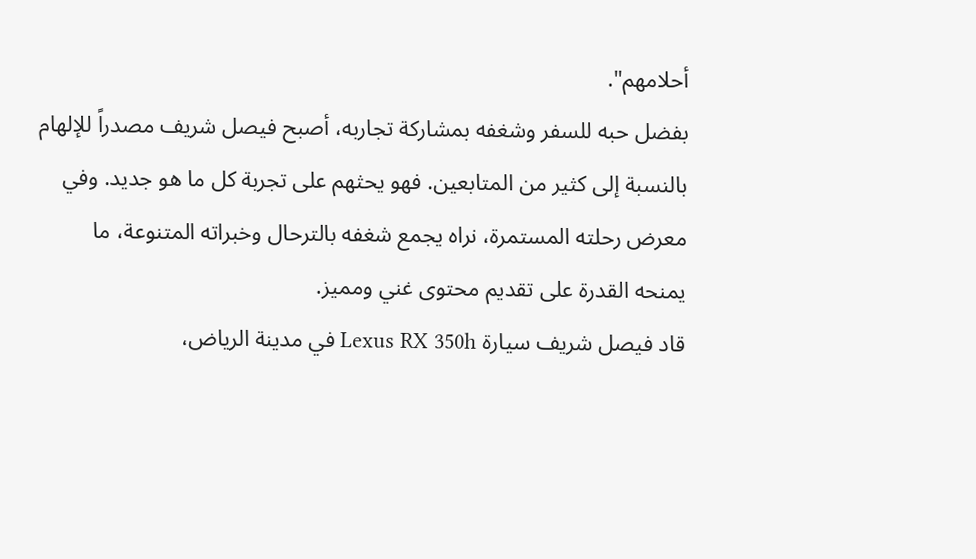أحلامهم".
بفضل حبه للسفر وشغفه بمشاركة تجاربه، أصبح فيصل شريف مصدراً للإلهام بالنسبة إلى كثير من المتابعين. فهو يحثهم على تجربة كل ما هو جديد. وفي معرض رحلته المستمرة، نراه يجمع شغفه بالترحال وخبراته المتنوعة، ما يمنحه القدرة على تقديم محتوى غني ومميز.
قاد فيصل شريف سيارة Lexus RX 350h في مدينة الرياض،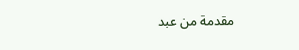مقدمة من عبد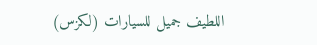اللطيف جميل للسيارات (لكزس)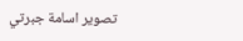تصوير اسامة جبرتي